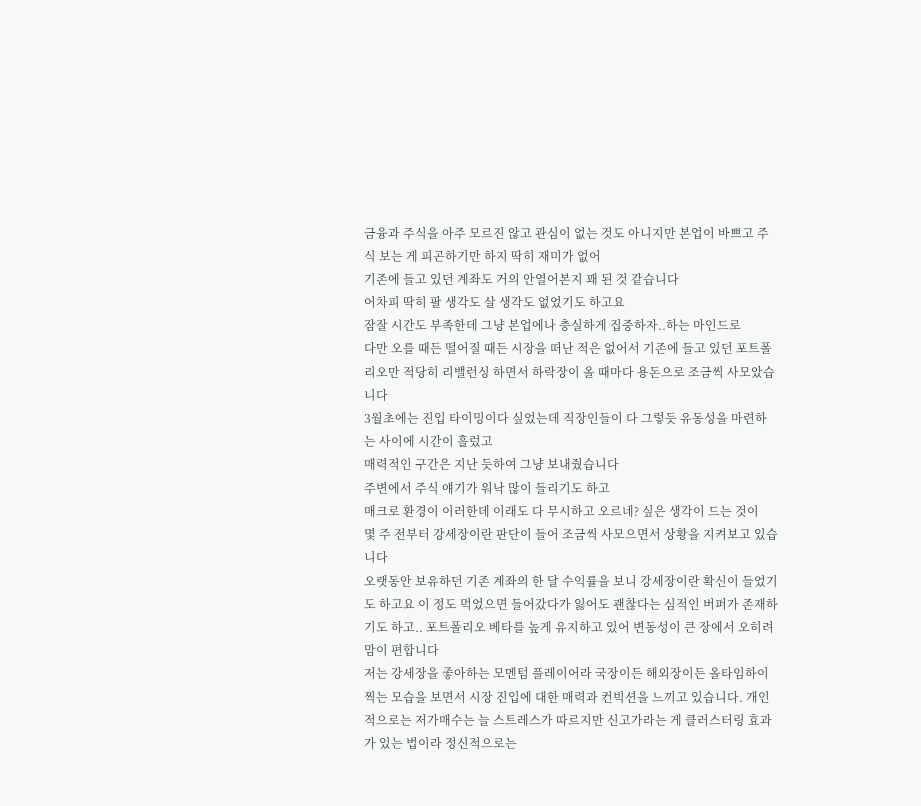금융과 주식을 아주 모르진 않고 관심이 없는 것도 아니지만 본업이 바쁘고 주식 보는 게 피곤하기만 하지 딱히 재미가 없어
기존에 들고 있던 계좌도 거의 안열어본지 꽤 된 것 같습니다
어차피 딱히 팔 생각도 살 생각도 없었기도 하고요
잠잘 시간도 부족한데 그냥 본업에나 충실하게 집중하자..하는 마인드로
다만 오를 때든 떨어질 때든 시장을 떠난 적은 없어서 기존에 들고 있던 포트폴리오만 적당히 리밸런싱 하면서 하락장이 올 때마다 용돈으로 조금씩 사모았습니다
3월초에는 진입 타이밍이다 싶었는데 직장인들이 다 그렇듯 유동성을 마련하는 사이에 시간이 흘렀고
매력적인 구간은 지난 듯하여 그냥 보내줬습니다
주변에서 주식 얘기가 워낙 많이 들리기도 하고
매크로 환경이 이러한데 이래도 다 무시하고 오르네? 싶은 생각이 드는 것이
몇 주 전부터 강세장이란 판단이 들어 조금씩 사모으면서 상황을 지켜보고 있습니다
오랫동안 보유하던 기존 계좌의 한 달 수익률을 보니 강세장이란 확신이 들었기도 하고요 이 정도 먹었으면 들어갔다가 잃어도 괜찮다는 심적인 버퍼가 존재하기도 하고.. 포트폴리오 베타를 높게 유지하고 있어 변동성이 큰 장에서 오히려 맘이 편합니다
저는 강세장을 좋아하는 모멘텀 플레이어라 국장이든 해외장이든 올타임하이 찍는 모습을 보면서 시장 진입에 대한 매력과 컨빅션을 느끼고 있습니다. 개인적으로는 저가매수는 늘 스트레스가 따르지만 신고가라는 게 클러스터링 효과가 있는 법이라 정신적으로는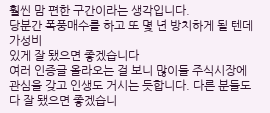훨씬 맘 편한 구간이라는 생각입니다.
당분간 폭풍매수를 하고 또 몇 년 방치하게 될 텐데 가성비
있게 잘 됐으면 좋겠습니다
여러 인증글 올라오는 걸 보니 많이들 주식시장에 관심을 갖고 인생도 거시는 듯합니다. 다른 분들도 다 잘 됐으면 좋겠습니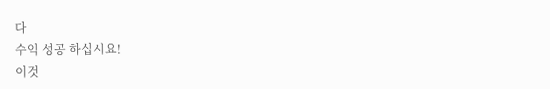다
수익 성공 하십시요!
이것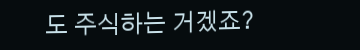도 주식하는 거겠죠?